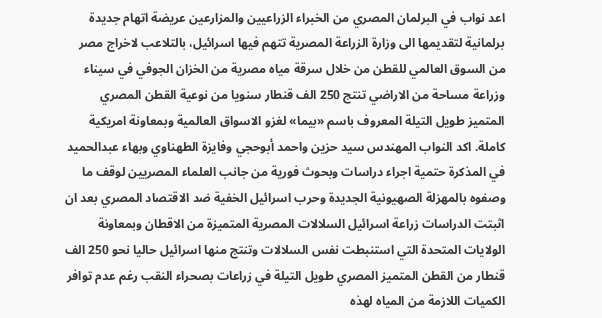اعد نواب في البرلمان المصري من الخبراء الزراعيين والمزارعين عريضة اتهام جديدة برلمانية لتقديمها الى وزارة الزراعة المصرية تتهم فيها اسرائيل، بالتلاعب لاخراج مصر من السوق العالمي للقطن من خلال سرقة مياه مصرية من الخزان الجوفي في سيناء وزراعة مساحة من الاراضي تنتج 250 الف قنطار سنويا من نوعية القطن المصري المتميز طويل التيلة المعروف باسم «بيما» لغزو الاسواق العالمية وبمعاونة امريكية كاملة. اكد النواب المهندس سيد حزين واحمد أبوحجي وفايزة الطهناوي وبهاء عبدالحميد في المذكرة حتمية اجراء دراسات وبحوث فورية من جانب العلماء المصريين لوقف ما وصفوه بالمهزلة الصهيونية الجديدة وحرب اسرائيل الخفية ضد الاقتصاد المصري بعد ان اثبتت الدراسات زراعة اسرائيل السلالات المصرية المتميزة من الاقطان وبمعاونة الولايات المتحدة التي استنبطت نفس السلالات وتنتج منها اسرائيل حاليا نحو 250 الف قنطار من القطن المتميز المصري طويل التيلة في زراعات بصحراء النقب رغم عدم توافر الكميات اللازمة من المياه لهذه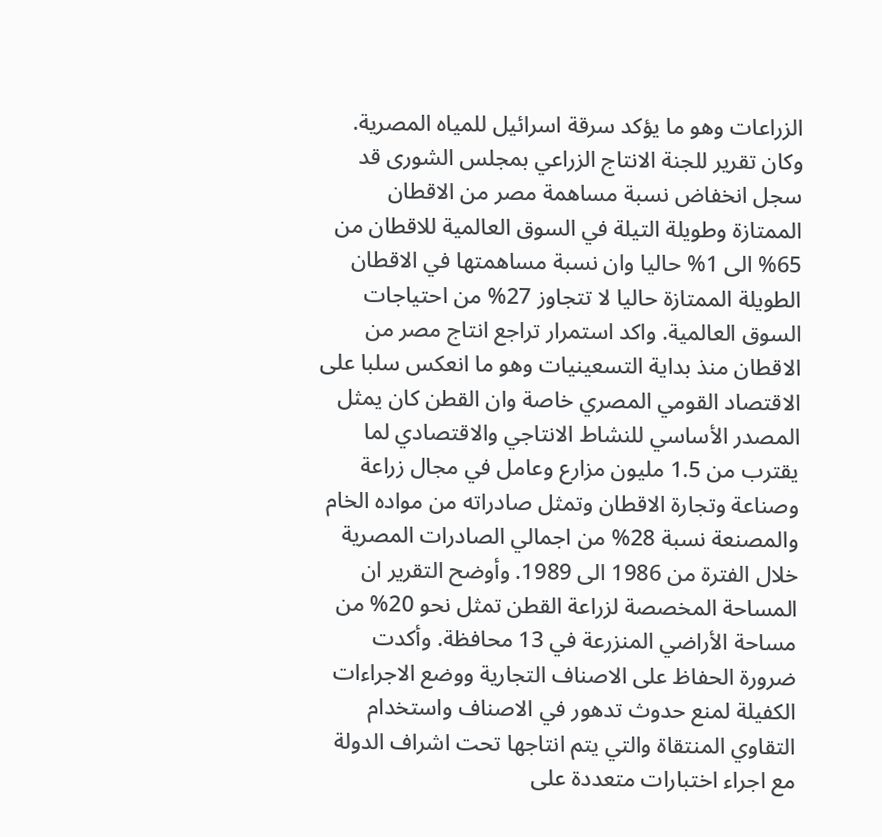الزراعات وهو ما يؤكد سرقة اسرائيل للمياه المصرية. وكان تقرير للجنة الانتاج الزراعي بمجلس الشورى قد سجل انخفاض نسبة مساهمة مصر من الاقطان الممتازة وطويلة التيلة في السوق العالمية للاقطان من 65% الى 1% حاليا وان نسبة مساهمتها في الاقطان الطويلة الممتازة حاليا لا تتجاوز 27% من احتياجات السوق العالمية. واكد استمرار تراجع انتاج مصر من الاقطان منذ بداية التسعينيات وهو ما انعكس سلبا على الاقتصاد القومي المصري خاصة وان القطن كان يمثل المصدر الأساسي للنشاط الانتاجي والاقتصادي لما يقترب من 1.5 مليون مزارع وعامل في مجال زراعة وصناعة وتجارة الاقطان وتمثل صادراته من مواده الخام والمصنعة نسبة 28% من اجمالي الصادرات المصرية خلال الفترة من 1986 الى 1989. وأوضح التقرير ان المساحة المخصصة لزراعة القطن تمثل نحو 20% من مساحة الأراضي المنزرعة في 13 محافظة. وأكدت ضرورة الحفاظ على الاصناف التجارية ووضع الاجراءات الكفيلة لمنع حدوث تدهور في الاصناف واستخدام التقاوي المنتقاة والتي يتم انتاجها تحت اشراف الدولة مع اجراء اختبارات متعددة على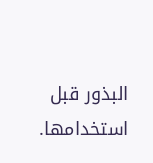البذور قبل استخدامها.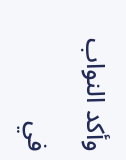وأكد النواب في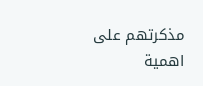مذكرتهم على اهمية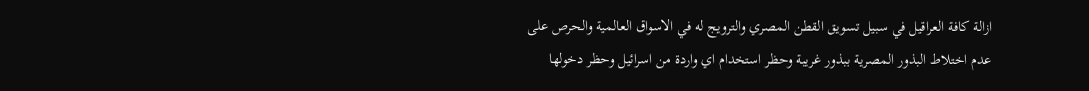ازالة كافة العراقيل في سبيل تسويق القطن المصري والترويج له في الاسواق العالمية والحرص على عدم اختلاط البذور المصرية ببذور غريبة وحظر استخدام اي واردة من اسرائيل وحظر دخولها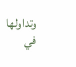وتداولها في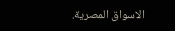الاسواق المصرية.